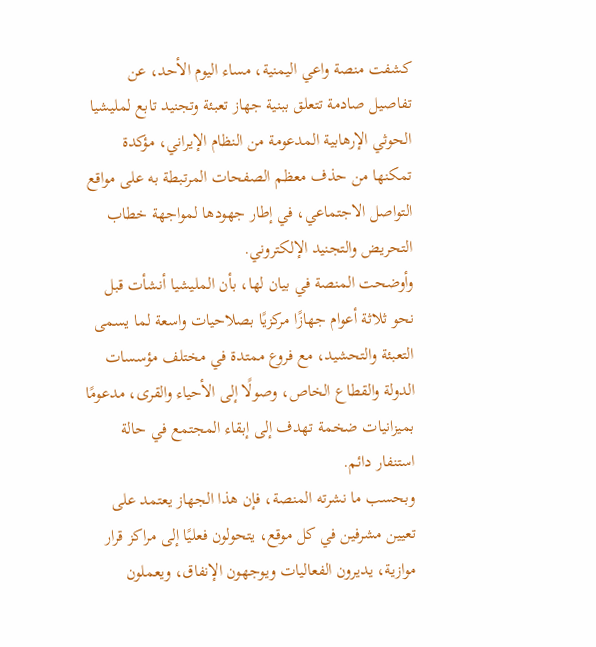كشفت منصة واعي اليمنية، مساء اليوم الأحد، عن تفاصيل صادمة تتعلق ببنية جهاز تعبئة وتجنيد تابع لمليشيا الحوثي الإرهابية المدعومة من النظام الإيراني، مؤكدة تمكنها من حذف معظم الصفحات المرتبطة به على مواقع التواصل الاجتماعي، في إطار جهودها لمواجهة خطاب التحريض والتجنيد الإلكتروني.
وأوضحت المنصة في بيان لها، بأن المليشيا أنشأت قبل نحو ثلاثة أعوام جهازًا مركزيًا بصلاحيات واسعة لما يسمى التعبئة والتحشيد، مع فروع ممتدة في مختلف مؤسسات الدولة والقطاع الخاص، وصولًا إلى الأحياء والقرى، مدعومًا بميزانيات ضخمة تهدف إلى إبقاء المجتمع في حالة استنفار دائم.
وبحسب ما نشرته المنصة، فإن هذا الجهاز يعتمد على تعيين مشرفين في كل موقع، يتحولون فعليًا إلى مراكز قرار موازية، يديرون الفعاليات ويوجهون الإنفاق، ويعملون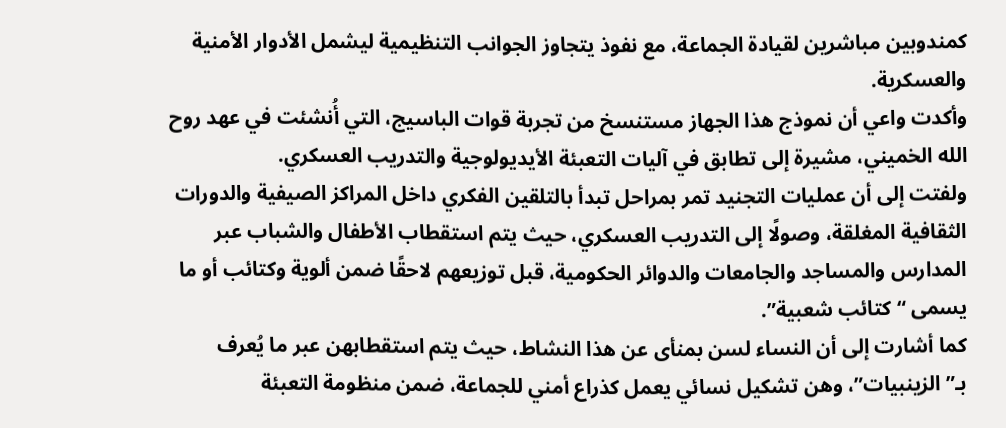كمندوبين مباشرين لقيادة الجماعة، مع نفوذ يتجاوز الجوانب التنظيمية ليشمل الأدوار الأمنية والعسكرية.
وأكدت واعي أن نموذج هذا الجهاز مستنسخ من تجربة قوات الباسيج، التي أُنشئت في عهد روح الله الخميني، مشيرة إلى تطابق في آليات التعبئة الأيديولوجية والتدريب العسكري.
ولفتت إلى أن عمليات التجنيد تمر بمراحل تبدأ بالتلقين الفكري داخل المراكز الصيفية والدورات الثقافية المغلقة، وصولًا إلى التدريب العسكري، حيث يتم استقطاب الأطفال والشباب عبر المدارس والمساجد والجامعات والدوائر الحكومية، قبل توزيعهم لاحقًا ضمن ألوية وكتائب أو ما يسمى “كتائب شعبية”.
كما أشارت إلى أن النساء لسن بمنأى عن هذا النشاط، حيث يتم استقطابهن عبر ما يُعرف بـ”الزينبيات”، وهن تشكيل نسائي يعمل كذراع أمني للجماعة، ضمن منظومة التعبئة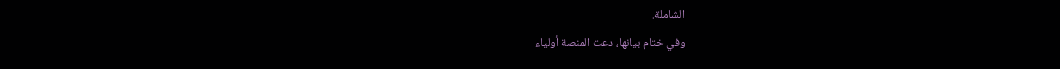الشاملة.
وفي ختام بيانها، دعت المنصة أولياء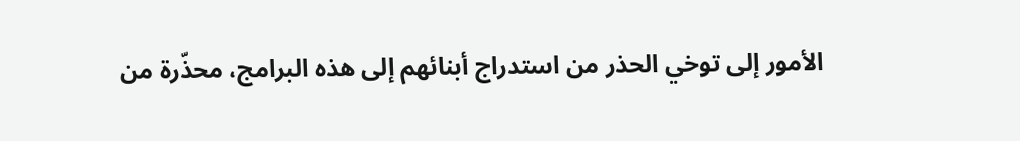الأمور إلى توخي الحذر من استدراج أبنائهم إلى هذه البرامج، محذّرة من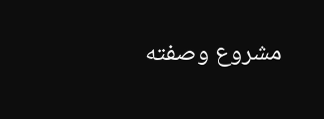مشروع وصفته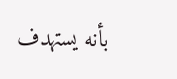بأنه يستهدف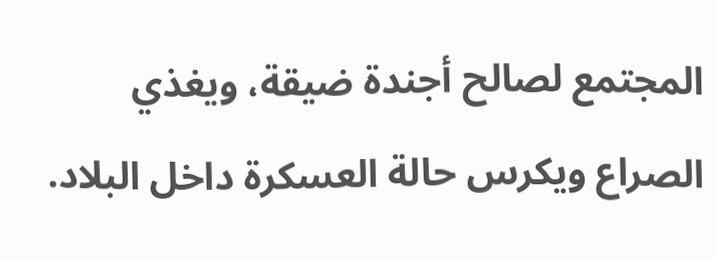المجتمع لصالح أجندة ضيقة، ويغذي الصراع ويكرس حالة العسكرة داخل البلاد.